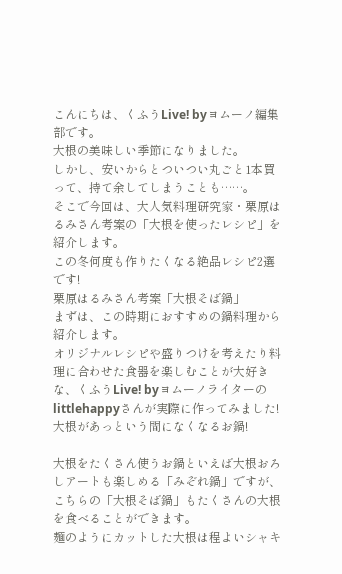こんにちは、くふうLive! byヨムーノ編集部です。
大根の美味しい季節になりました。
しかし、安いからとついつい丸ごと1本買って、持て余してしまうことも……。
そこで今回は、大人気料理研究家・栗原はるみさん考案の「大根を使ったレシピ」を紹介します。
この冬何度も作りたくなる絶品レシピ2選です!
栗原はるみさん考案「大根そば鍋」
まずは、この時期におすすめの鍋料理から紹介します。
オリジナルレシピや盛りつけを考えたり料理に合わせた食器を楽しむことが大好きな、くふうLive! byヨムーノライターのlittlehappyさんが実際に作ってみました!
大根があっという間になくなるお鍋!

大根をたくさん使うお鍋といえば大根おろしアートも楽しめる「みぞれ鍋」ですが、こちらの「大根そば鍋」もたくさんの大根を食べることができます。
麺のようにカットした大根は程よいシャキ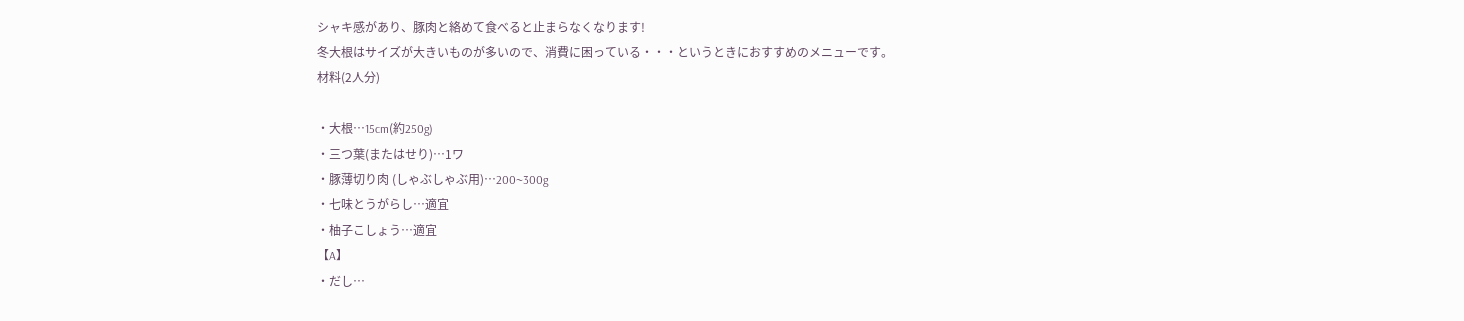シャキ感があり、豚肉と絡めて食べると止まらなくなります!
冬大根はサイズが大きいものが多いので、消費に困っている・・・というときにおすすめのメニューです。
材料(2人分)

・大根…15cm(約250g)
・三つ葉(またはせり)…1ワ
・豚薄切り肉 (しゃぶしゃぶ用)…200~300g
・七味とうがらし…適宜
・柚子こしょう…適宜
【A】
・だし…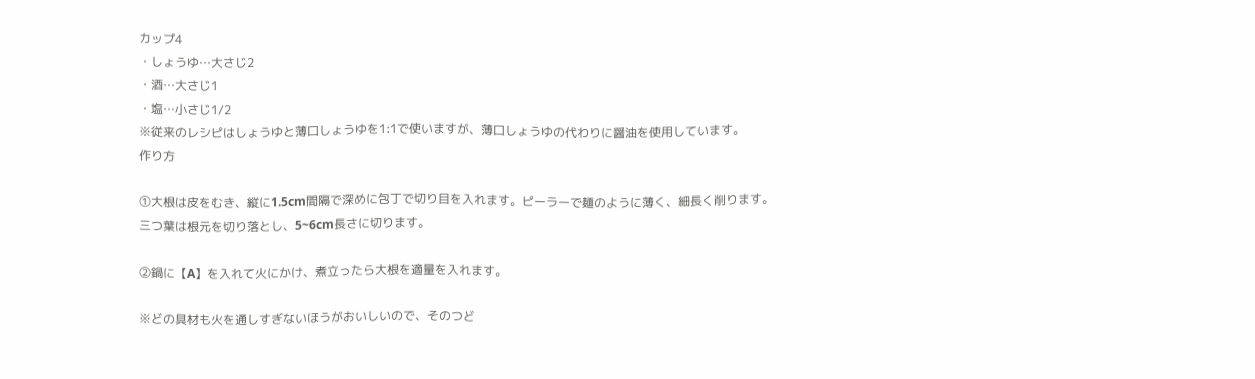カップ4
・しょうゆ…大さじ2
・酒…大さじ1
・塩…小さじ1/2
※従来のレシピはしょうゆと薄口しょうゆを1:1で使いますが、薄口しょうゆの代わりに醤油を使用しています。
作り方

➀大根は皮をむき、縦に1.5cm間隔で深めに包丁で切り目を入れます。ピーラーで麺のように薄く、細長く削ります。
三つ葉は根元を切り落とし、5~6cm長さに切ります。

➁鍋に【A】を入れて火にかけ、煮立ったら大根を適量を入れます。

※どの具材も火を通しすぎないほうがおいしいので、そのつど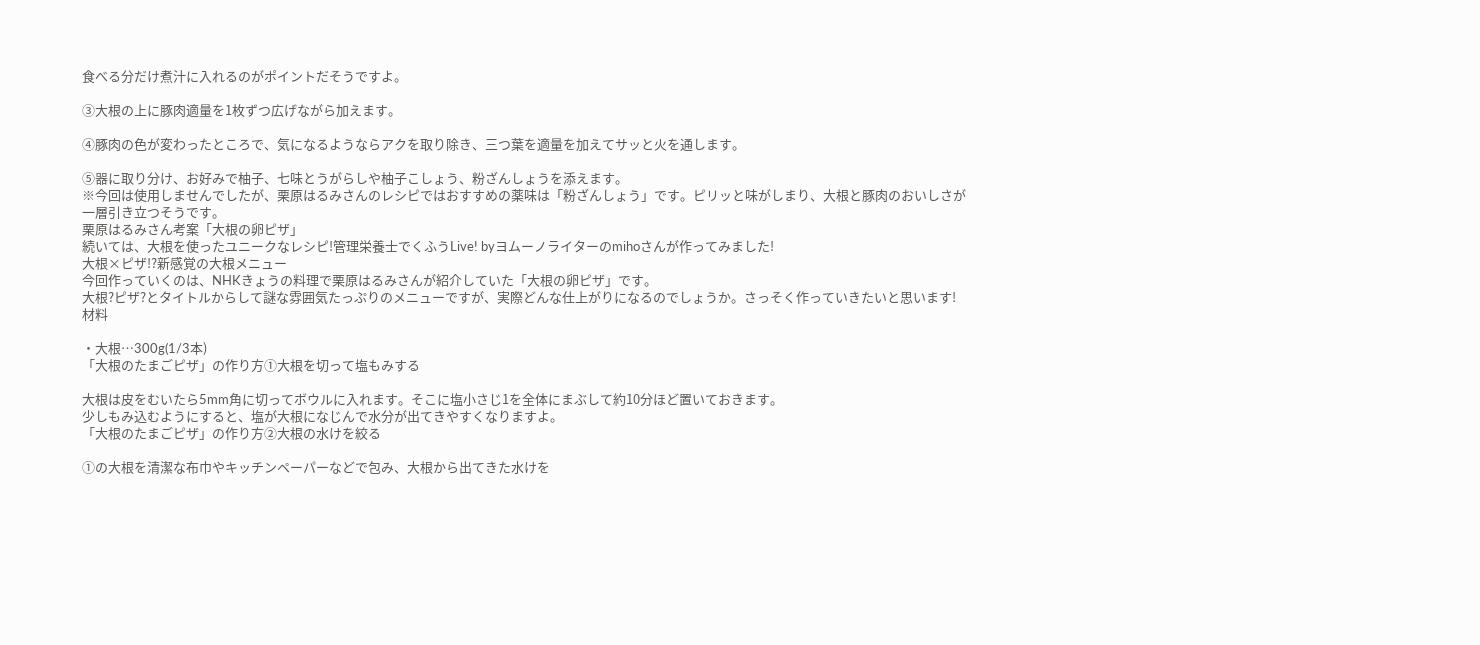食べる分だけ煮汁に入れるのがポイントだそうですよ。

➂大根の上に豚肉適量を1枚ずつ広げながら加えます。

④豚肉の色が変わったところで、気になるようならアクを取り除き、三つ葉を適量を加えてサッと火を通します。

⑤器に取り分け、お好みで柚子、七味とうがらしや柚子こしょう、粉ざんしょうを添えます。
※今回は使用しませんでしたが、栗原はるみさんのレシピではおすすめの薬味は「粉ざんしょう」です。ピリッと味がしまり、大根と豚肉のおいしさが一層引き立つそうです。
栗原はるみさん考案「大根の卵ピザ」
続いては、大根を使ったユニークなレシピ!管理栄養士でくふうLive! byヨムーノライターのmihoさんが作ってみました!
大根×ピザ!?新感覚の大根メニュー
今回作っていくのは、NHKきょうの料理で栗原はるみさんが紹介していた「大根の卵ピザ」です。
大根?ピザ?とタイトルからして謎な雰囲気たっぷりのメニューですが、実際どんな仕上がりになるのでしょうか。さっそく作っていきたいと思います!
材料

・大根…300g(1/3本)
「大根のたまごピザ」の作り方➀大根を切って塩もみする

大根は皮をむいたら5mm角に切ってボウルに入れます。そこに塩小さじ1を全体にまぶして約10分ほど置いておきます。
少しもみ込むようにすると、塩が大根になじんで水分が出てきやすくなりますよ。
「大根のたまごピザ」の作り方②大根の水けを絞る

①の大根を清潔な布巾やキッチンペーパーなどで包み、大根から出てきた水けを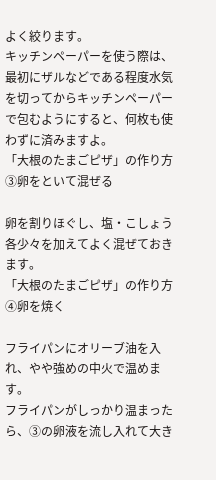よく絞ります。
キッチンペーパーを使う際は、最初にザルなどである程度水気を切ってからキッチンペーパーで包むようにすると、何枚も使わずに済みますよ。
「大根のたまごピザ」の作り方③卵をといて混ぜる

卵を割りほぐし、塩・こしょう各少々を加えてよく混ぜておきます。
「大根のたまごピザ」の作り方④卵を焼く

フライパンにオリーブ油を入れ、やや強めの中火で温めます。
フライパンがしっかり温まったら、③の卵液を流し入れて大き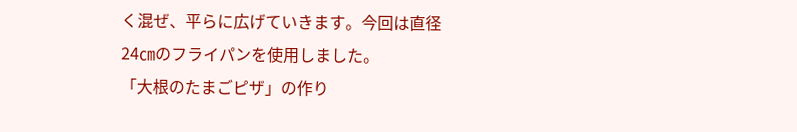く混ぜ、平らに広げていきます。今回は直径24㎝のフライパンを使用しました。
「大根のたまごピザ」の作り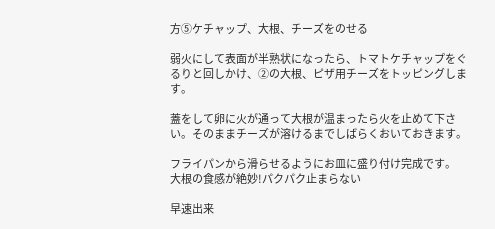方⑤ケチャップ、大根、チーズをのせる

弱火にして表面が半熟状になったら、トマトケチャップをぐるりと回しかけ、②の大根、ピザ用チーズをトッピングします。

蓋をして卵に火が通って大根が温まったら火を止めて下さい。そのままチーズが溶けるまでしばらくおいておきます。

フライパンから滑らせるようにお皿に盛り付け完成です。
大根の食感が絶妙!パクパク止まらない

早速出来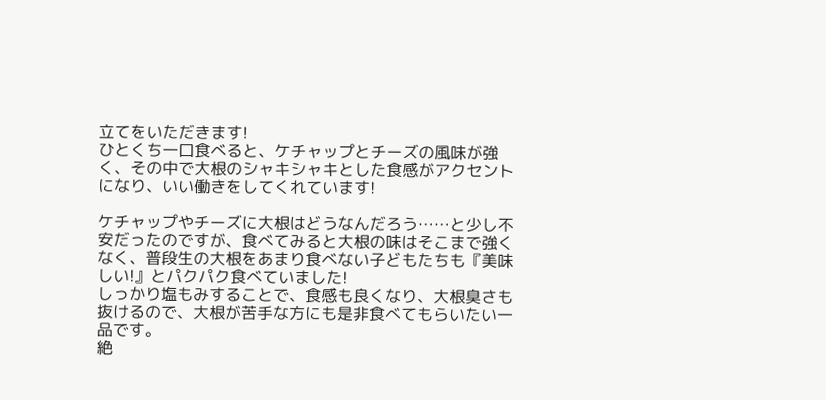立てをいただきます!
ひとくち一口食べると、ケチャップとチーズの風味が強く、その中で大根のシャキシャキとした食感がアクセントになり、いい働きをしてくれています!

ケチャップやチーズに大根はどうなんだろう……と少し不安だったのですが、食べてみると大根の味はそこまで強くなく、普段生の大根をあまり食べない子どもたちも『美味しい!』とパクパク食べていました!
しっかり塩もみすることで、食感も良くなり、大根臭さも抜けるので、大根が苦手な方にも是非食べてもらいたい一品です。
絶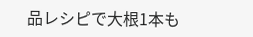品レシピで大根1本も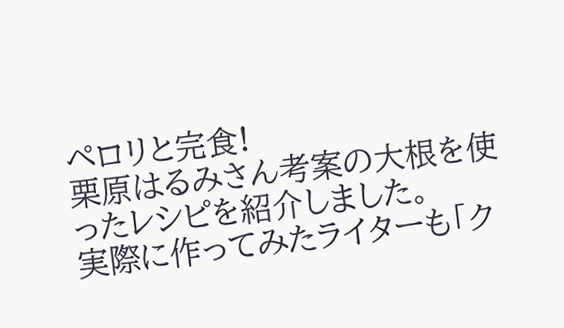ペロリと完食!
栗原はるみさん考案の大根を使ったレシピを紹介しました。
実際に作ってみたライターも「ク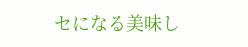セになる美味し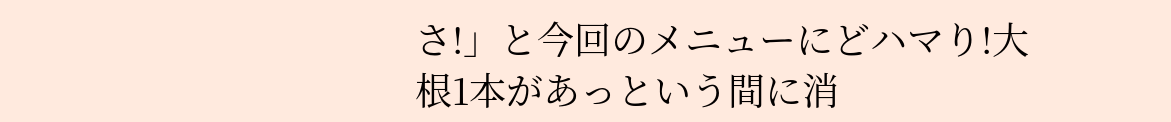さ!」と今回のメニューにどハマり!大根1本があっという間に消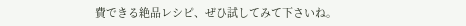費できる絶品レシピ、ぜひ試してみて下さいね。